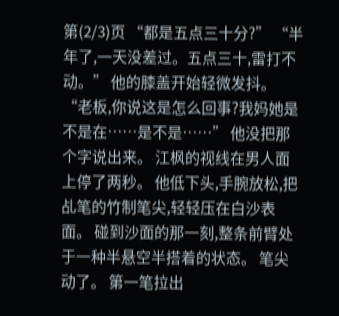第(2/3)页 “都是五点三十分?” “半年了,一天没差过。五点三十,雷打不动。” 他的膝盖开始轻微发抖。 “老板,你说这是怎么回事?我妈她是不是在……是不是……” 他没把那个字说出来。 江枫的视线在男人面上停了两秒。 他低下头,手腕放松,把乩笔的竹制笔尖,轻轻压在白沙表面。 碰到沙面的那一刻,整条前臂处于一种半悬空半搭着的状态。 笔尖动了。 第一笔拉出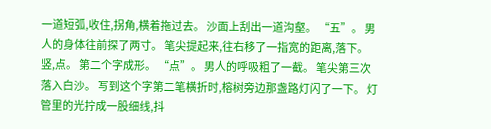一道短弧,收住,拐角,横着拖过去。 沙面上刮出一道沟壑。 “五”。 男人的身体往前探了两寸。 笔尖提起来,往右移了一指宽的距离,落下。 竖,点。 第二个字成形。 “点”。 男人的呼吸粗了一截。 笔尖第三次落入白沙。 写到这个字第二笔横折时,榕树旁边那盏路灯闪了一下。 灯管里的光拧成一股细线,抖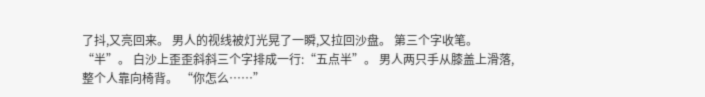了抖,又亮回来。 男人的视线被灯光晃了一瞬,又拉回沙盘。 第三个字收笔。 “半”。 白沙上歪歪斜斜三个字排成一行:“五点半”。 男人两只手从膝盖上滑落,整个人靠向椅背。 “你怎么……”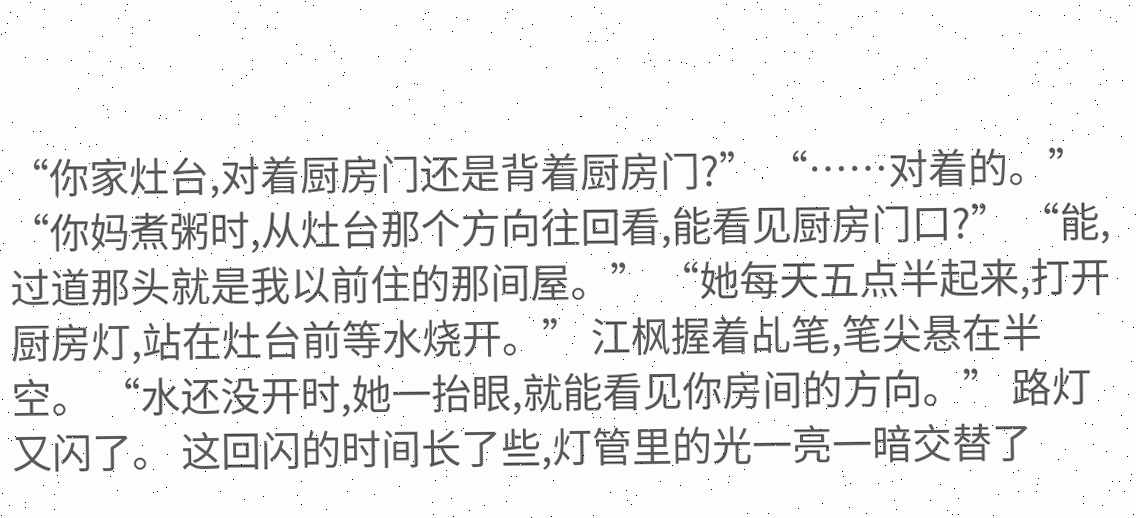“你家灶台,对着厨房门还是背着厨房门?” “……对着的。” “你妈煮粥时,从灶台那个方向往回看,能看见厨房门口?” “能,过道那头就是我以前住的那间屋。” “她每天五点半起来,打开厨房灯,站在灶台前等水烧开。” 江枫握着乩笔,笔尖悬在半空。 “水还没开时,她一抬眼,就能看见你房间的方向。” 路灯又闪了。 这回闪的时间长了些,灯管里的光一亮一暗交替了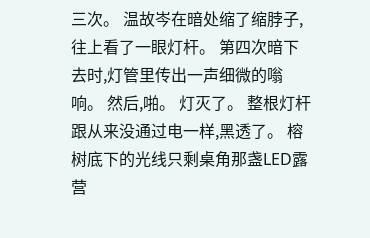三次。 温故岑在暗处缩了缩脖子,往上看了一眼灯杆。 第四次暗下去时,灯管里传出一声细微的嗡响。 然后,啪。 灯灭了。 整根灯杆跟从来没通过电一样,黑透了。 榕树底下的光线只剩桌角那盏LED露营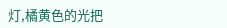灯,橘黄色的光把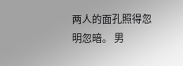两人的面孔照得忽明忽暗。 男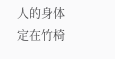人的身体定在竹椅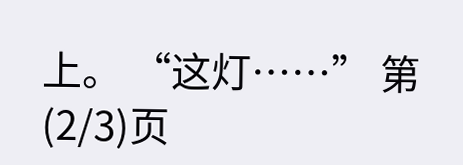上。 “这灯……” 第(2/3)页